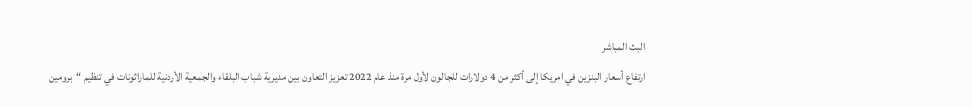البث المباشر
ارتفاع أسعار البنزين في امريكا إلى أكثر من 4 دولارات للجالون لأول مرة منذ عام 2022 تعزيز التعاون بين مديرية شباب البلقاء والجمعية الأردنية للماراثونات في تنظيم “برومين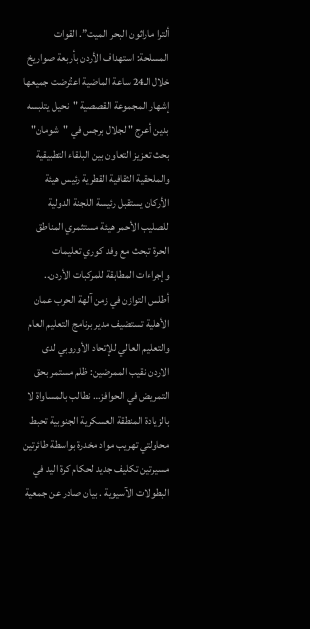ألترا ماراثون البحر الميت”. القوات المسلحة: استهداف الأردن بأربعة صواريخ خلال الـ24 ساعة الماضية اعتُرضت جميعها إشهار المجموعة القصصية "نحيل يتلبسه بدين أعرج " لجلال برجس في "شومان" بحث تعزيز التعاون بين البلقاء التطبيقية والملحقية الثقافية القطرية رئيس هيئة الأركان يستقبل رئيسة اللجنة الدولية للصليب الأحمر هيئة مستثمري المناطق الحرة تبحث مع وفد كوري تعليمات وإجراءات المطابقة للمركبات الأردن.. أطلس التوازن في زمن آلهة الحرب عمان الأهلية تستضيف مدير برنامج التعليم العام والتعليم العالي للإتحاد الأوروبي لدى الاردن نقيب الممرضين: ظلم مستمر بحق التمريض في الحوافز… نطالب بالمساواة لا بالزيادة المنطقة العسكرية الجنوبية تحبط محاولتي تهريب مواد مخدرة بواسطة طائرتين مسيرتين تكليف جديد لحكام كرة اليد في البطولات الآسيوية . بيان صادر عن جمعية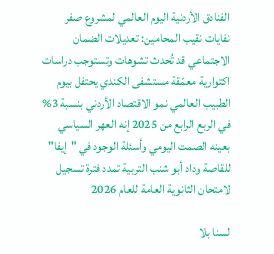الفنادق الأردنية اليوم العالمي لمشروع صفر نفايات نقيب المحامين: تعديلات الضمان الاجتماعي قد تُحدث تشوهات وتستوجب دراسات اكتوارية معمّقة مستشفى الكندي يحتفل بيوم الطبيب العالمي نمو الاقتصاد الأردني بنسبة 3% في الربع الرابع من 2025 إنه العهر السياسي بعينه الصمت اليومي وأسئلة الوجود في "إيفا" للقاصة وداد أبو شنب التربية تمدد فترة تسجيل لامتحان الثانوية العامة للعام 2026

لسنا بلا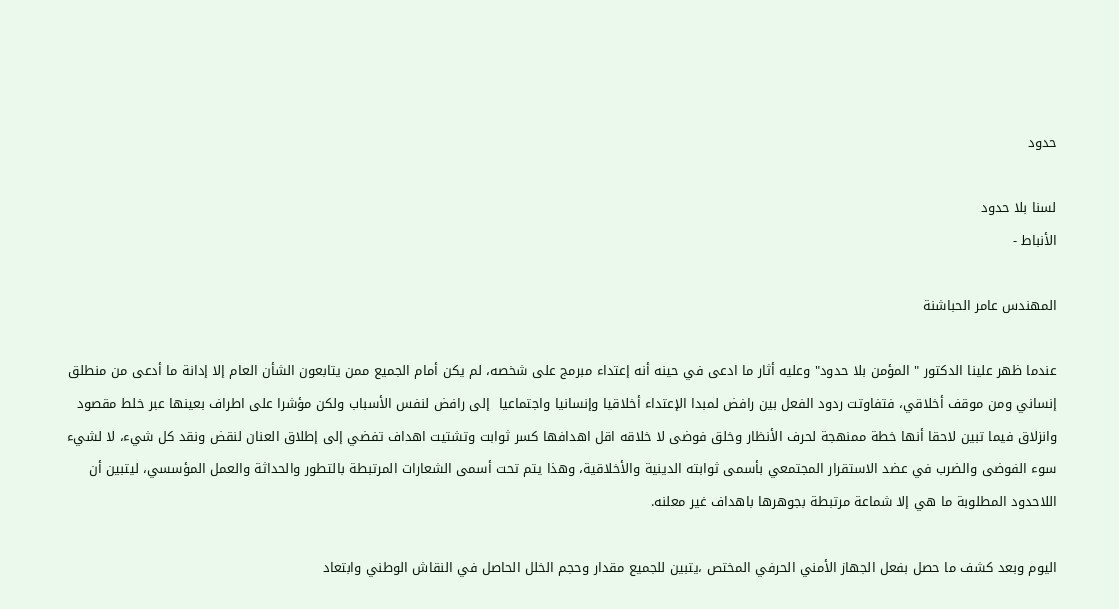حدود

لسنا بلا حدود
الأنباط -

المهندس عامر الحباشنة

عندما ظهر علينا الدكتور " المؤمن بلا حدود" وعليه أثار ما ادعى في حينه أنه إعتداء مبرمج على شخصه، لم يكن أمام الجميع ممن يتابعون الشأن العام إلا إدانة ما أدعى من منطلق إنساني ومن موقف أخلاقي، فتفاوتت ردود الفعل بين رافض لمبدا الإعتداء أخلاقيا وإنسانيا واجتماعيا  إلى رافض لنفس الأسباب ولكن مؤشرا على اطراف بعينها عبر خلط مقصود وانزلاق فيما تبين لاحقا أنها خطة ممنهجة لحرف الأنظار وخلق فوضى لا خلاقه اقل اهدافها كسر ثوابت وتشتيت اهداف تفضي إلى إطلاق العنان لنقض ونقد كل شيء، لا لشيء سوء الفوضى والضرب في عضد الاستقرار المجتمعي بأسمى ثوابته الدينية والأخلاقية، وهذا يتم تحت أسمى الشعارات المرتبطة بالتطور والحداثة والعمل المؤسسي، ليتبين أن اللاحدود المطلوبة ما هي إلا شماعة مرتبطة بجوهرها باهداف غير معلنه.

اليوم وبعد كشف ما حصل بفعل الجهاز الأمني الحرفي المختص ،يتبين للجميع مقدار وحجم الخلل الحاصل في النقاش الوطني وابتعاد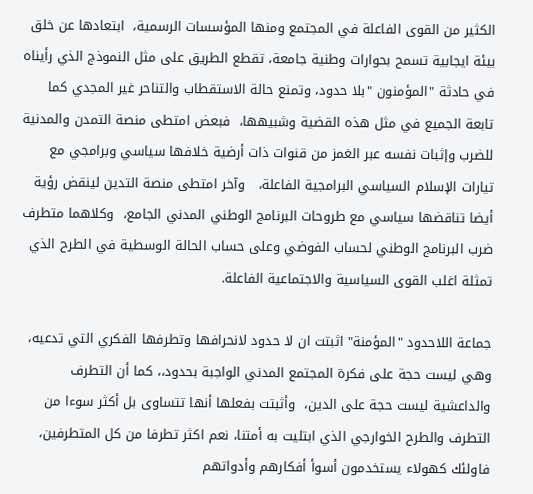الكثير من القوى الفاعلة في المجتمع ومنها المؤسسات الرسمية،  ابتعادها عن خلق بيئة ايجابية تسمح بحوارات وطنية جامعة، تقطع الطريق على مثل النموذج الذي رأيناه في حادثة "المؤمنون "بلا حدود، وتمنع حالة الاستقطاب والتناحر غير المجدي كما تابعة الجميع في مثل هذه القضية وشبيهها،  فبعض امتطى منصة التمدن والمدنية للضرب وإثبات نفسه عبر الغمز من قنوات ذات أرضية خلافها سياسي وبرامجي مع تيارات الإسلام السياسي البرامجية الفاعلة،   وآخر امتطى منصة التدين لينقض رؤية أيضا تناقضها سياسي مع طروحات البرنامج الوطني المدني الجامع،  وكلاهما متطرف ضرب البرنامج الوطني لحساب الفوضي وعلى حساب الحالة الوسطية في الطرح الذي تمثلة اغلب القوى السياسية والاجتماعية الفاعلة.

جماعة اللاحدود "المؤمنة" اثبتت ان لا حدود لانحرافها وتطرفها الفكري التي تدعيه، وهي ليست حجة على فكرة المجتمع المدني الواجبة بحدود،، كما أن التطرف والداعشية ليست حجة على الدين،  وأثبتت بفعلها أنها تتساوى بل أكثر سوءا من التطرف والطرح الخوارجي الذي ابتليت به أمتنا، نعم اكثر تطرفا من كل المتطرفين، فاولئك كهولاء يستخدمون أسوأ أفكارهم وأدواتهم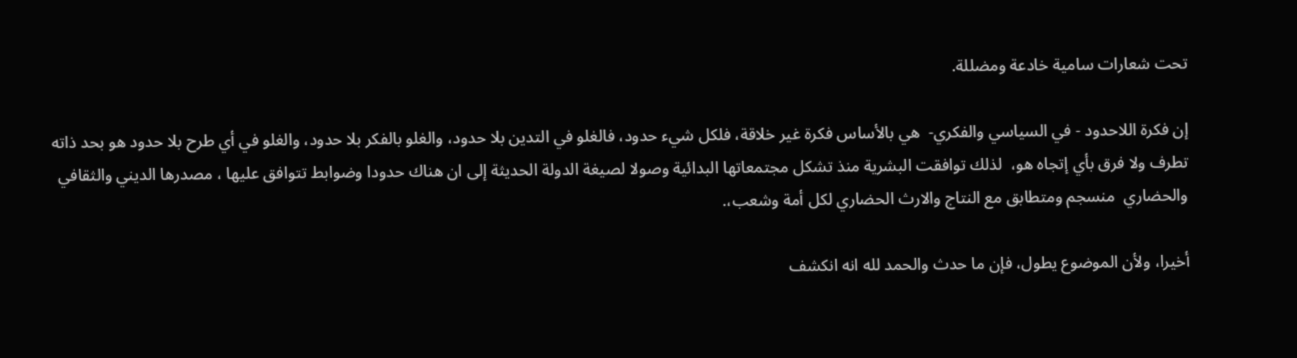تحت شعارات سامية خادعة ومضللة.

إن فكرة اللاحدود - في السياسي والفكري-  هي بالأساس فكرة غير خلاقة، فلكل شيء حدود، فالغلو في التدين بلا حدود، والغلو بالفكر بلا حدود، والغلو في أي طرح بلا حدود هو بحد ذاته تطرف ولا فرق بأي إتجاه هو،  لذلك توافقت البشرية منذ تشكل مجتمعاتها البدائية وصولا لصيغة الدولة الحديثة إلى ان هناك حدودا وضوابط تتوافق عليها ، مصدرها الديني والثقافي والحضاري  منسجم ومتطابق مع النتاج والارث الحضاري لكل أمة وشعب،.

أخيرا، ولأن الموضوع يطول، فإن ما حدث والحمد لله انه انكشف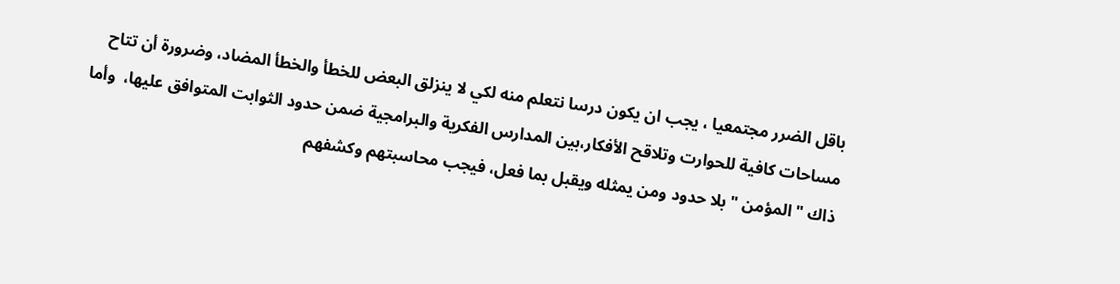باقل الضرر مجتمعيا ، يجب ان يكون درسا نتعلم منه لكي لا ينزلق البعض للخطأ والخطأ المضاد، وضرورة أن تتاح مساحات كافية للحوارت وتلاقح الأفكار،بين المدارس الفكرية والبرامجية ضمن حدود الثوابت المتوافق عليها،  وأما ذاك " المؤمن " بلا حدود ومن يمثله ويقبل بما فعل، فيجب محاسبتهم وكشفهم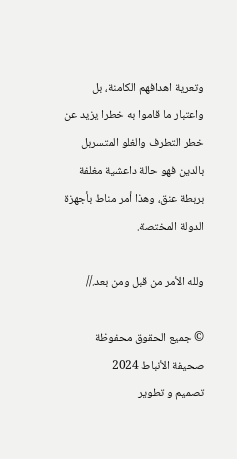وتعرية اهدافهم الكامنة، بل واعتبار ما قاموا به خطرا يزيد عن خطر التطرف والغلو المتسربل بالدين فهو حالة داعشية مغلفة بربطة عنق، وهذا أمر مناط بأجهزة الدولة المختصة.

ولله الأمر من قبل ومن بعد.//

© جميع الحقوق محفوظة صحيفة الأنباط 2024
تصميم و تطوير